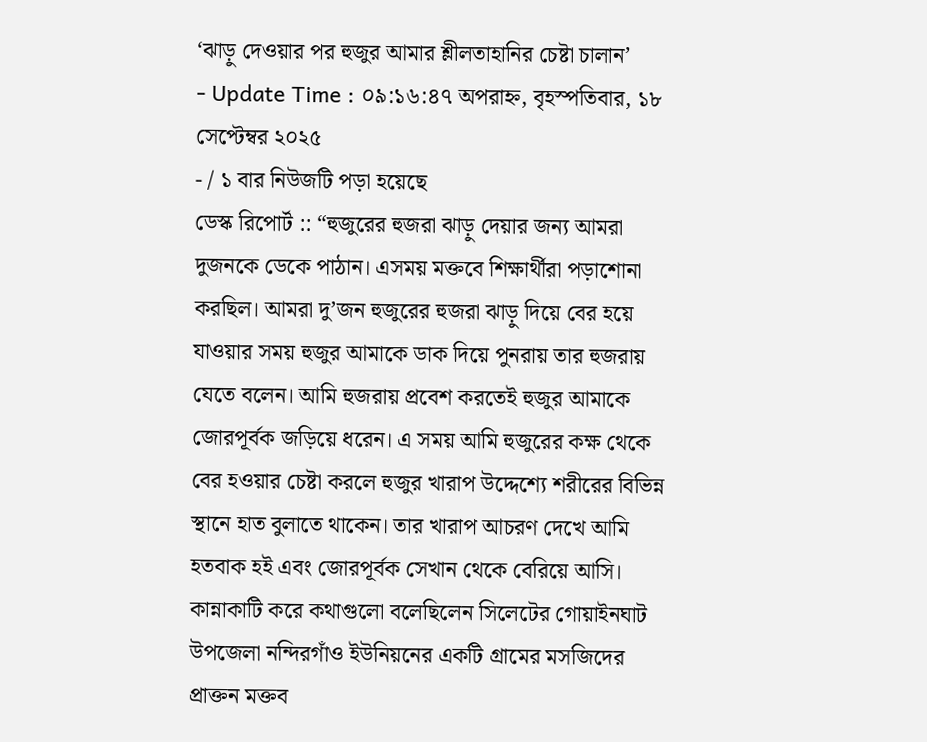‘ঝাড়ু দেওয়ার পর হুজুর আমার শ্লীলতাহানির চেষ্টা চালান’
- Update Time : ০৯:১৬:৪৭ অপরাহ্ন, বৃহস্পতিবার, ১৮ সেপ্টেম্বর ২০২৫
- / ১ বার নিউজটি পড়া হয়েছে
ডেস্ক রিপোর্ট :: “হুজুরের হুজরা ঝাড়ু দেয়ার জন্য আমরা দুজনকে ডেকে পাঠান। এসময় মক্তবে শিক্ষার্থীরা পড়াশোনা করছিল। আমরা দু’জন হুজুরের হুজরা ঝাড়ু দিয়ে বের হয়ে যাওয়ার সময় হুজুর আমাকে ডাক দিয়ে পুনরায় তার হুজরায় যেতে বলেন। আমি হুজরায় প্রবেশ করতেই হুজুর আমাকে জোরপূর্বক জড়িয়ে ধরেন। এ সময় আমি হুজুরের কক্ষ থেকে বের হওয়ার চেষ্টা করলে হুজুর খারাপ উদ্দেশ্যে শরীরের বিভিন্ন স্থানে হাত বুলাতে থাকেন। তার খারাপ আচরণ দেখে আমি হতবাক হই এবং জোরপূর্বক সেখান থেকে বেরিয়ে আসি। কান্নাকাটি করে কথাগুলো বলেছিলেন সিলেটের গোয়াইনঘাট উপজেলা নন্দিরগাঁও ইউনিয়নের একটি গ্রামের মসজিদের প্রাক্তন মক্তব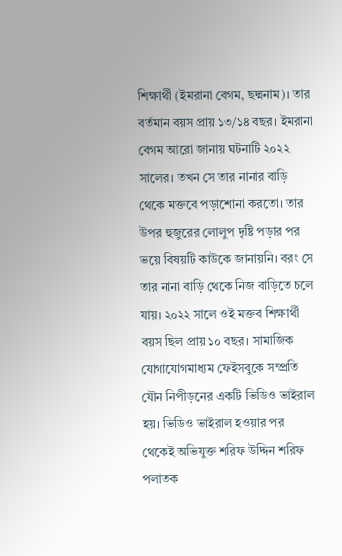শিক্ষার্থী (ইমরানা বেগম, ছদ্মনাম)। তার বর্তমান বয়স প্রায় ১৩/১৪ বছর। ইমরানা বেগম আরো জানায় ঘটনাটি ২০২২ সালের। তখন সে তার নানার বাড়ি থেকে মক্তবে পড়াশোনা করতো। তার উপর হুজুরের লোলুপ দৃষ্টি পড়ার পর ভয়ে বিষয়টি কাউকে জানায়নি। বরং সে তার নানা বাড়ি থেকে নিজ বাড়িতে চলে যায়। ২০২২ সালে ওই মক্তব শিক্ষার্থী বয়স ছিল প্রায় ১০ বছর। সামাজিক যোগাযোগমাধ্যম ফেইসবুকে সম্প্রতি যৌন নিপীড়নের একটি ভিডিও ভাইরাল হয়। ভিডিও ভাইরাল হওয়ার পর থেকেই অভিযুক্ত শরিফ উদ্দিন শরিফ পলাতক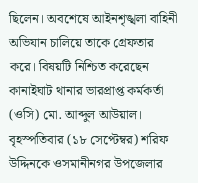ছিলেন। অবশেষে আইনশৃঙ্খলা বাহিনী অভিযান চালিয়ে তাকে গ্রেফতার করে। বিষয়টি নিশ্চিত করেছেন কানাইঘাট থানার ভারপ্রাপ্ত কর্মকর্তা (ওসি) মো. আব্দুল আউয়াল। বৃহস্পতিবার (১৮ সেপ্টেম্বর) শরিফ উদ্দিনকে ওসমানীনগর উপজেলার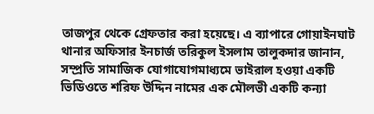তাজপুর থেকে গ্রেফতার করা হয়েছে। এ ব্যাপারে গোয়াইনঘাট থানার অফিসার ইনচার্জ তরিকুল ইসলাম তালুকদার জানান, সম্প্রতি সামাজিক যোগাযোগমাধ্যমে ভাইরাল হওয়া একটি ভিডিওতে শরিফ উদ্দিন নামের এক মৌলভী একটি কন্যা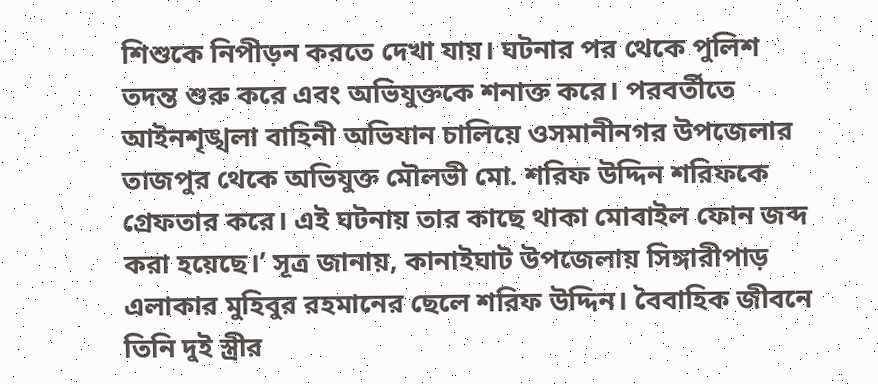শিশুকে নিপীড়ন করতে দেখা যায়। ঘটনার পর থেকে পুলিশ তদন্ত শুরু করে এবং অভিযুক্তকে শনাক্ত করে। পরবর্তীতে আইনশৃঙ্খলা বাহিনী অভিযান চালিয়ে ওসমানীনগর উপজেলার তাজপুর থেকে অভিযুক্ত মৌলভী মো. শরিফ উদ্দিন শরিফকে গ্রেফতার করে। এই ঘটনায় তার কাছে থাকা মোবাইল ফোন জব্দ করা হয়েছে।’ সূত্র জানায়, কানাইঘাট উপজেলায় সিঙ্গারীপাড় এলাকার মুহিবুর রহমানের ছেলে শরিফ উদ্দিন। বৈবাহিক জীবনে তিনি দুই স্ত্রীর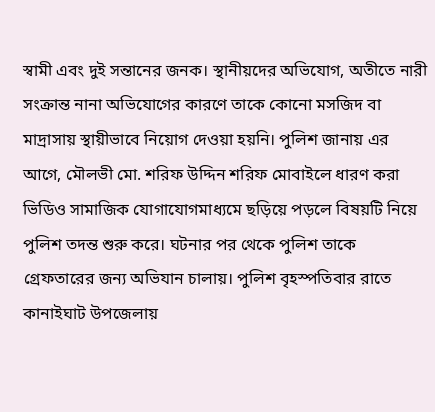স্বামী এবং দুই সন্তানের জনক। স্থানীয়দের অভিযোগ, অতীতে নারী সংক্রান্ত নানা অভিযোগের কারণে তাকে কোনো মসজিদ বা মাদ্রাসায় স্থায়ীভাবে নিয়োগ দেওয়া হয়নি। পুলিশ জানায় এর আগে, মৌলভী মো. শরিফ উদ্দিন শরিফ মোবাইলে ধারণ করা ভিডিও সামাজিক যোগাযোগমাধ্যমে ছড়িয়ে পড়লে বিষয়টি নিয়ে পুলিশ তদন্ত শুরু করে। ঘটনার পর থেকে পুলিশ তাকে গ্রেফতারের জন্য অভিযান চালায়। পুলিশ বৃহস্পতিবার রাতে কানাইঘাট উপজেলায়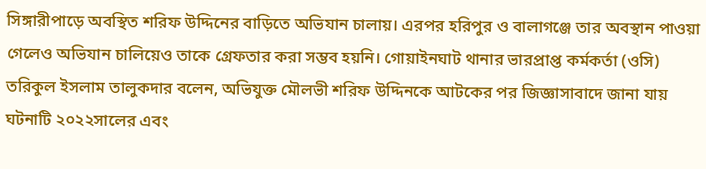সিঙ্গারীপাড়ে অবস্থিত শরিফ উদ্দিনের বাড়িতে অভিযান চালায়। এরপর হরিপুর ও বালাগঞ্জে তার অবস্থান পাওয়া গেলেও অভিযান চালিয়েও তাকে গ্রেফতার করা সম্ভব হয়নি। গোয়াইনঘাট থানার ভারপ্রাপ্ত কর্মকর্তা (ওসি) তরিকুল ইসলাম তালুকদার বলেন, অভিযুক্ত মৌলভী শরিফ উদ্দিনকে আটকের পর জিজ্ঞাসাবাদে জানা যায় ঘটনাটি ২০২২সালের এবং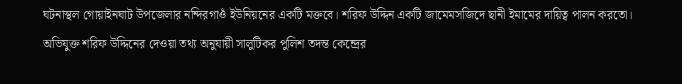ঘটনাস্থল গোয়াইনঘাট উপজেলার নন্দিরগাওঁ ইউনিয়নের একটি মক্তবে। শরিফ উদ্দিন একটি জামেমসজিদে ছানী ইমামের দায়িত্ব পালন করতো। অভিযুক্ত শরিফ উদ্দিনের দেওয়া তথ্য অনুযায়ী সালুটিকর পুলিশ তদন্ত কেন্দ্রের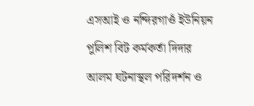এসআই ও নন্দিরগাওঁ ইউনিয়ন পুলিশ বিট কর্মকর্তা দিদার আলম ঘটনাস্থল পরিদর্শন ও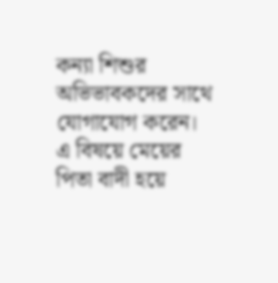কন্যা শিশুর অভিভাবকদের সাথে যোগাযোগ করেন। এ বিষয়ে মেয়ের পিতা বাদী হয়ে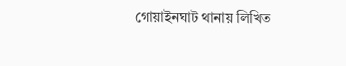গোয়াইনঘাট থানায় লিখিত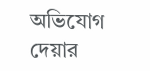অভিযোগ দেয়ার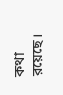কথা রয়েছে।